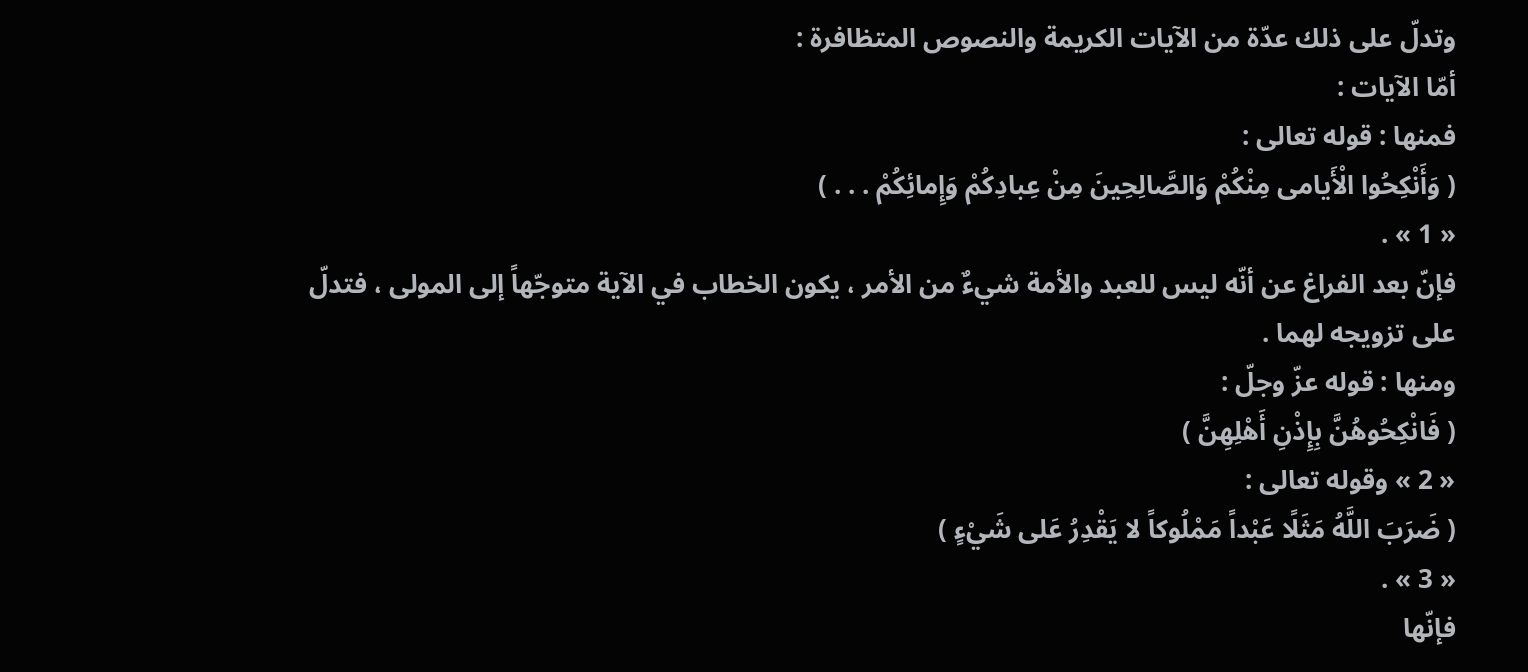وتدلّ على ذلك عدّة من الآيات الكريمة والنصوص المتظافرة :
أمّا الآيات :
فمنها : قوله تعالى :
( وَأَنْكِحُوا الْأَيامى مِنْكُمْ وَالصَّالِحِينَ مِنْ عِبادِكُمْ وَإِمائِكُمْ . . . )
« 1 » .
فإنّ بعد الفراغ عن أنّه ليس للعبد والأمة شيءٌ من الأمر ، يكون الخطاب في الآية متوجّهاً إلى المولى ، فتدلّ على تزويجه لهما .
ومنها : قوله عزّ وجلّ :
( فَانْكِحُوهُنَّ بِإِذْنِ أَهْلِهِنَّ )
« 2 » وقوله تعالى :
( ضَرَبَ اللَّهُ مَثَلًا عَبْداً مَمْلُوكاً لا يَقْدِرُ عَلى شَيْءٍ )
« 3 » .
فإنّها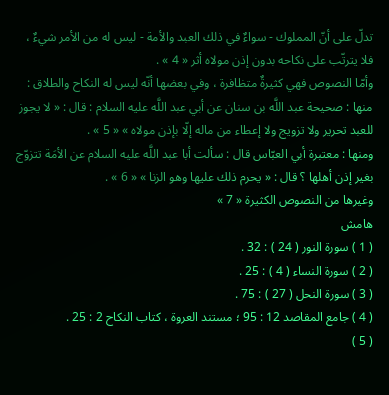تدلّ على أنّ المملوك - سواءٌ في ذلك العبد والأمة - ليس له من الأمر شيءٌ ، فلا يترتّب على نكاحه بدون إذن مولاه أثر « 4 » .
وأمّا النصوص فهي كثيرةٌ متظافرة ، وفي بعضها أنّه ليس له النكاح والطلاق :
منها : صحيحة عبد اللَّه بن سنان عن أبي عبد اللَّه عليه السلام : قال : « لا يجوز للعبد تحرير ولا تزويج ولا إعطاء من ماله إلّا بإذن مولاه » « 5 » .
ومنها : معتبرة أبي العبّاس قال : سألت أبا عبد اللَّه عليه السلام عن الأمَة تتزوّج بغير إذن أهلها ؟ قال : « يحرم ذلك عليها وهو الزنا » « 6 » .
وغيرها من النصوص الكثيرة « 7 »
هامش
( 1 ) سورة النور ( 24 ) : 32 .
( 2 ) سورة النساء ( 4 ) : 25 .
( 3 ) سورة النحل ( 27 ) : 75 .
( 4 ) جامع المقاصد 12 : 95 ؛ مستند العروة ، كتاب النكاح 2 : 25 .
( 5 )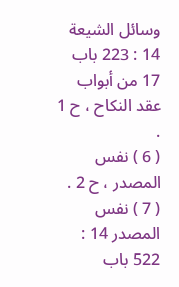وسائل الشيعة 14 : 223 باب 17 من أبواب عقد النكاح ، ح 1 .
( 6 ) نفس المصدر ، ح 2 .
( 7 ) نفس المصدر 14 : 522 باب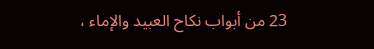23 من أبواب نكاح العبيد والإماء ،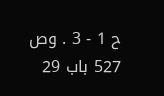ح 1 - 3 . وص 527 باب 29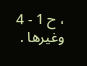، ح 1 - 4 وغيرها .